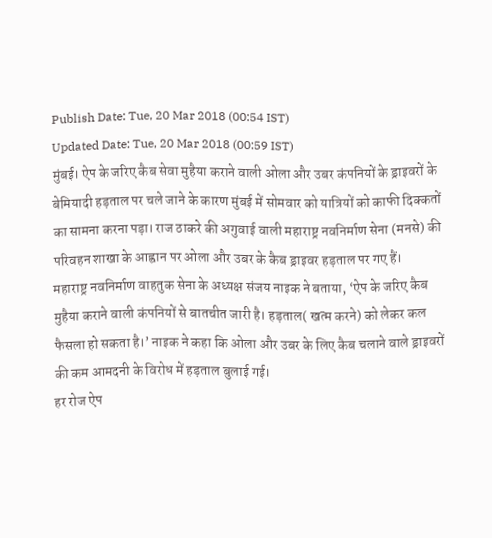Publish Date: Tue, 20 Mar 2018 (00:54 IST)
Updated Date: Tue, 20 Mar 2018 (00:59 IST)
मुंबई। ऐप के जरिए कैब सेवा मुहैया कराने वाली ओला और उबर कंपनियों के ड्राइवरों के बेमियादी हड़ताल पर चले जाने के कारण मुंबई में सोमवार को यात्रियों को काफी दिक्कतों का सामना करना पड़ा। राज ठाकरे की अगुवाई वाली महाराष्ट्र नवनिर्माण सेना (मनसे) की परिवहन शाखा के आह्वान पर ओला और उबर के कैब ड्राइवर हड़ताल पर गए हैं।
महाराष्ट्र नवनिर्माण वाहतुक सेना के अध्यक्ष संजय नाइक ने बताया, ‘ऐप के जरिए कैब मुहैया कराने वाली कंपनियों से बातचीत जारी है। हड़ताल( खत्म करने) को लेकर कल फैसला हो सकता है।’ नाइक ने कहा कि ओला और उबर के लिए कैब चलाने वाले ड्राइवरों की कम आमदनी के विरोध में हड़ताल बुलाई गई।
हर रोज ऐप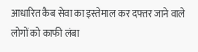आधारित कैब सेवा का इस्तेमाल कर दफ्तर जाने वाले लोगों को काफी लंबा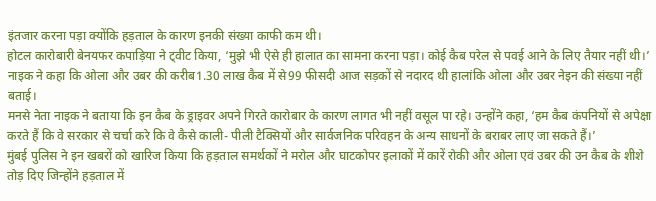इंतजार करना पड़ा क्योंकि हड़ताल के कारण इनकी संख्या काफी कम थी।
होटल कारोबारी बेनयफर कपाड़िया ने ट्वीट किया, ‘मुझे भी ऐसे ही हालात का सामना करना पड़ा। कोई कैब परेल से पवई आने के लिए तैयार नहीं थी।’ नाइक ने कहा कि ओला और उबर की करीब1.30 लाख कैब में से99 फीसदी आज सड़कों से नदारद थी हालांकि ओला और उबर नेइन की संख्या नहीं बताई।
मनसे नेता नाइक ने बताया कि इन कैब के ड्राइवर अपने गिरते कारोबार के कारण लागत भी नहीं वसूल पा रहे। उन्होंने कहा, ‘हम कैब कंपनियों से अपेक्षा करते हैं कि वे सरकार से चर्चा करे कि वे कैसे काली- पीली टैक्सियों और सार्वजनिक परिवहन के अन्य साधनों के बराबर लाए जा सकते हैं।’
मुंबई पुलिस ने इन खबरों को खारिज किया कि हड़ताल समर्थकों ने मरोल और घाटकोपर इलाकों में कारें रोकी और ओला एवं उबर की उन कैब के शीशे तोड़ दिए जिन्होंने हड़ताल में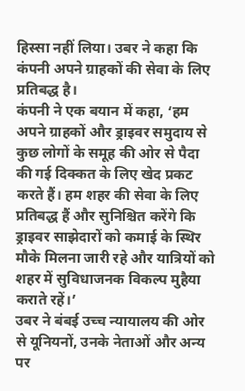हिस्सा नहीं लिया। उबर ने कहा कि कंपनी अपने ग्राहकों की सेवा के लिए प्रतिबद्ध है।
कंपनी ने एक बयान में कहा, ‘हम अपने ग्राहकों और ड्राइवर समुदाय से कुछ लोगों के समूह की ओर से पैदा की गई दिक्कत के लिए खेद प्रकट करते हैं। हम शहर की सेवा के लिए प्रतिबद्ध हैं और सुनिश्चित करेंगे कि ड्राइवर साझेदारों को कमाई के स्थिर मौके मिलना जारी रहे और यात्रियों को शहर में सुविधाजनक विकल्प मुहैया कराते रहें।’
उबर ने बंबई उच्च न्यायालय की ओर से यूनियनों, उनके नेताओं और अन्य पर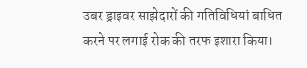उबर ड्राइवर साझेदारों की गतिविधियां बाधित करने पर लगाई रोक की तरफ इशारा किया।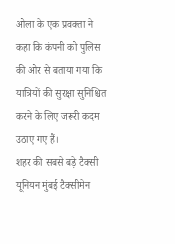ओला के एक प्रवक्ता ने कहा कि कंपनी को पुलिस की ओर से बताया गया कि यात्रियों की सुरक्षा सुनिश्चित करने के लिए जरूरी कदम उठाए गए हैं।
शहर की सबसे बड़े टैक्सी यूनियन मुंबई टैक्सीमेन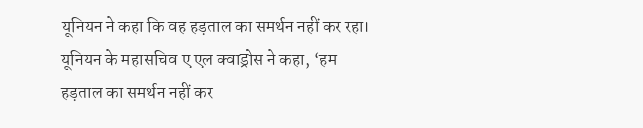यूनियन ने कहा कि वह हड़ताल का समर्थन नहीं कर रहा। यूनियन के महासचिव ए एल क्वाड्रोस ने कहा, ‘हम हड़ताल का समर्थन नहीं कर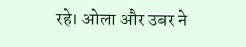रहे। ओला और उबर ने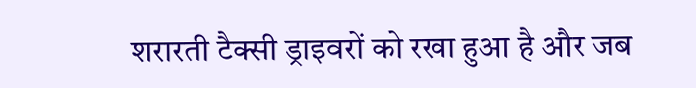शरारती टैक्सी ड्राइवरों को रखा हुआ है और जब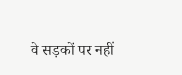वे सड़कों पर नहीं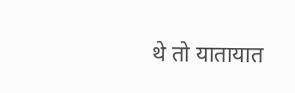थे तो यातायात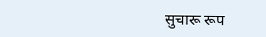सुचारू रूप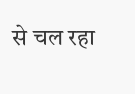से चल रहा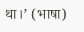था।’ (भाषा)